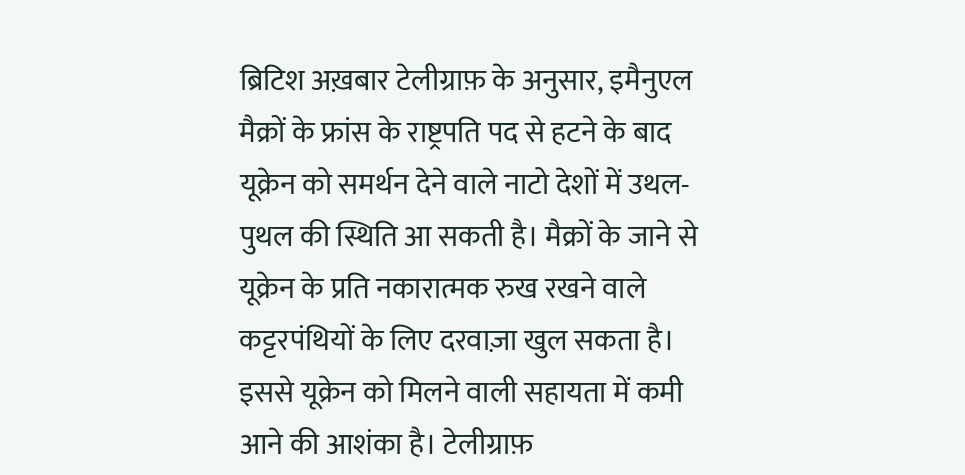ब्रिटिश अख़बार टेलीग्राफ़ के अनुसार, इमैनुएल मैक्रों के फ्रांस के राष्ट्रपति पद से हटने के बाद यूक्रेन को समर्थन देने वाले नाटो देशों में उथल-पुथल की स्थिति आ सकती है। मैक्रों के जाने से यूक्रेन के प्रति नकारात्मक रुख रखने वाले कट्टरपंथियों के लिए दरवाज़ा खुल सकता है। इससे यूक्रेन को मिलने वाली सहायता में कमी आने की आशंका है। टेलीग्राफ़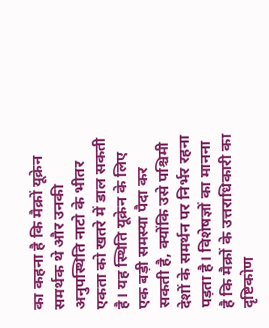का कहना है कि मैक्रों यूक्रेन समर्थक थे और उनकी अनुपस्थिति नाटो के भीतर एकता को खतरे में डाल सकती है। यह स्थिति यूक्रेन के लिए एक बड़ी समस्या पैदा कर सकती है, क्योंकि उसे पश्चिमी देशों के समर्थन पर निर्भर रहना पड़ता है। विशेषज्ञों का मानना है कि मैक्रों के उत्तराधिकारी का दृष्टिकोण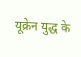यूक्रेन युद्ध के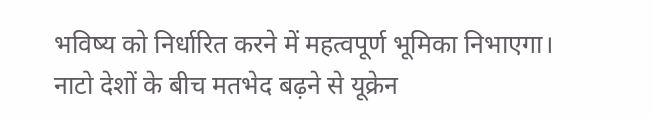भविष्य को निर्धारित करने में महत्वपूर्ण भूमिका निभाएगा। नाटो देशों के बीच मतभेद बढ़ने से यूक्रेन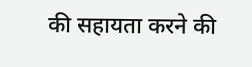की सहायता करने की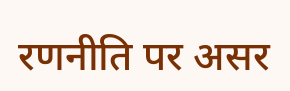रणनीति पर असर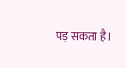पड़ सकता है।